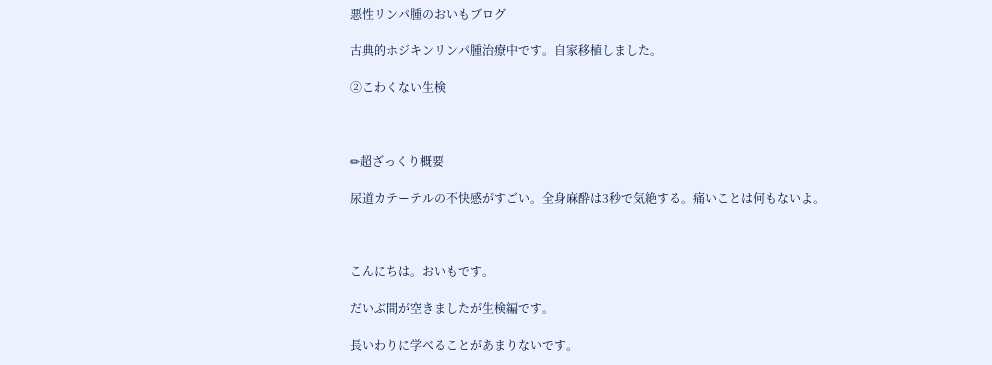悪性リンパ腫のおいもブログ

古典的ホジキンリンパ腫治療中です。自家移植しました。

②こわくない生検



✏超ざっくり概要

尿道カテーテルの不快感がすごい。全身麻酔は3秒で気絶する。痛いことは何もないよ。



こんにちは。おいもです。

だいぶ間が空きましたが生検編です。

長いわりに学べることがあまりないです。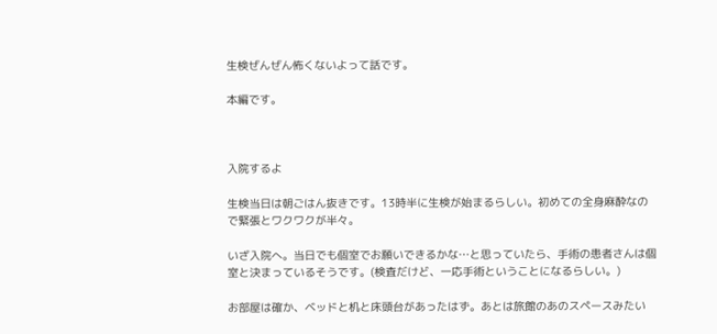生検ぜんぜん怖くないよって話です。

本編です。



入院するよ

生検当日は朝ごはん抜きです。13時半に生検が始まるらしい。初めての全身麻酔なので緊張とワクワクが半々。

いざ入院へ。当日でも個室でお願いできるかな…と思っていたら、手術の患者さんは個室と決まっているそうです。(検査だけど、一応手術ということになるらしい。)

お部屋は確か、ベッドと机と床頭台があったはず。あとは旅館のあのスペースみたい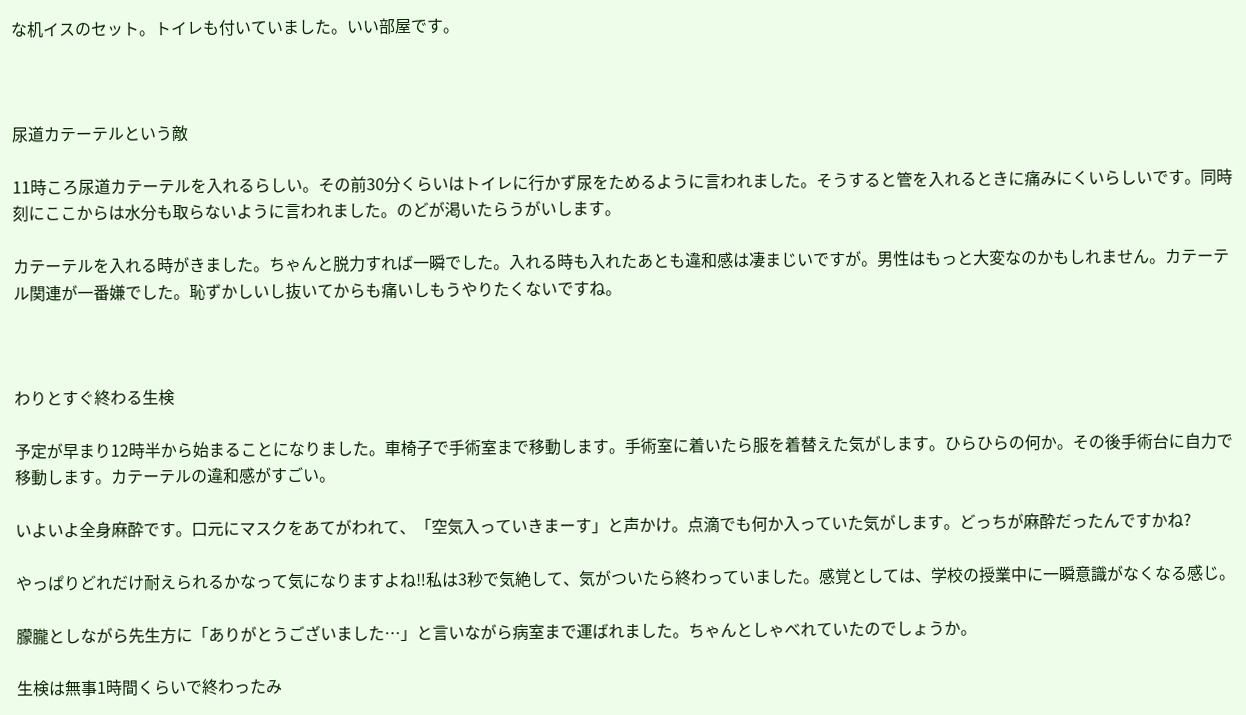な机イスのセット。トイレも付いていました。いい部屋です。



尿道カテーテルという敵

11時ころ尿道カテーテルを入れるらしい。その前30分くらいはトイレに行かず尿をためるように言われました。そうすると管を入れるときに痛みにくいらしいです。同時刻にここからは水分も取らないように言われました。のどが渇いたらうがいします。

カテーテルを入れる時がきました。ちゃんと脱力すれば一瞬でした。入れる時も入れたあとも違和感は凄まじいですが。男性はもっと大変なのかもしれません。カテーテル関連が一番嫌でした。恥ずかしいし抜いてからも痛いしもうやりたくないですね。



わりとすぐ終わる生検

予定が早まり12時半から始まることになりました。車椅子で手術室まで移動します。手術室に着いたら服を着替えた気がします。ひらひらの何か。その後手術台に自力で移動します。カテーテルの違和感がすごい。

いよいよ全身麻酔です。口元にマスクをあてがわれて、「空気入っていきまーす」と声かけ。点滴でも何か入っていた気がします。どっちが麻酔だったんですかね?

やっぱりどれだけ耐えられるかなって気になりますよね‼私は3秒で気絶して、気がついたら終わっていました。感覚としては、学校の授業中に一瞬意識がなくなる感じ。

朦朧としながら先生方に「ありがとうございました…」と言いながら病室まで運ばれました。ちゃんとしゃべれていたのでしょうか。

生検は無事1時間くらいで終わったみ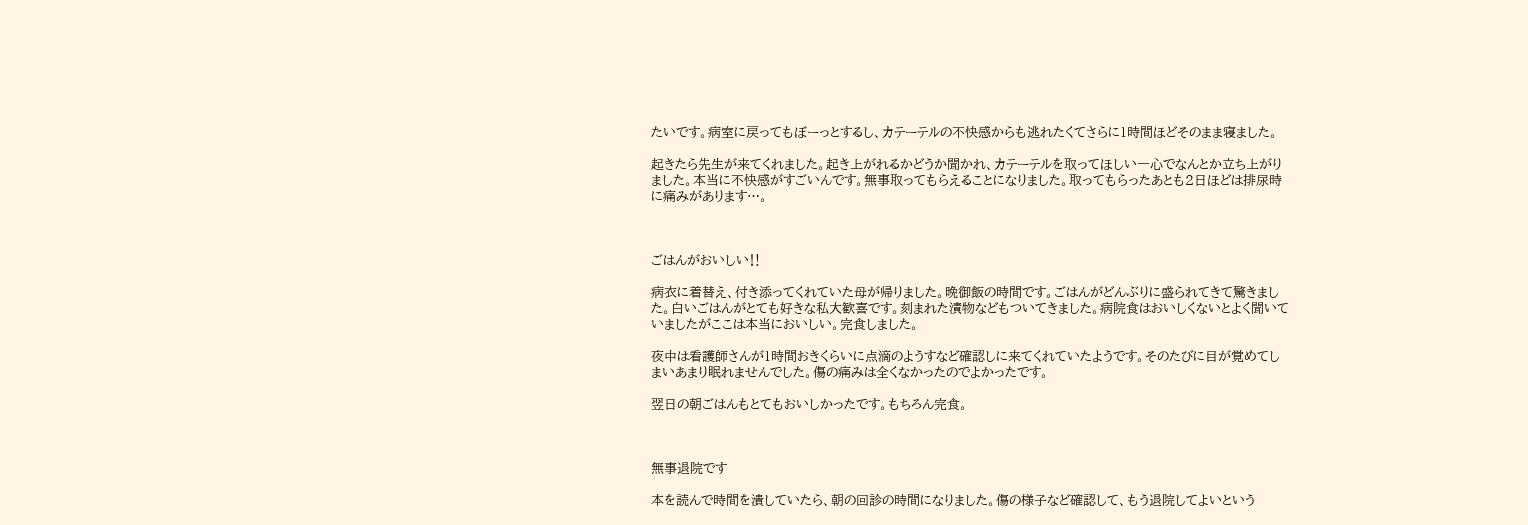たいです。病室に戻ってもぼーっとするし、カテーテルの不快感からも逃れたくてさらに1時間ほどそのまま寝ました。

起きたら先生が来てくれました。起き上がれるかどうか聞かれ、カテーテルを取ってほしい一心でなんとか立ち上がりました。本当に不快感がすごいんです。無事取ってもらえることになりました。取ってもらったあとも2日ほどは排尿時に痛みがあります…。



ごはんがおいしい‼

病衣に着替え、付き添ってくれていた母が帰りました。晩御飯の時間です。ごはんがどんぶりに盛られてきて驚きました。白いごはんがとても好きな私大歓喜です。刻まれた漬物などもついてきました。病院食はおいしくないとよく聞いていましたがここは本当においしい。完食しました。

夜中は看護師さんが1時間おきくらいに点滴のようすなど確認しに来てくれていたようです。そのたびに目が覚めてしまいあまり眠れませんでした。傷の痛みは全くなかったのでよかったです。

翌日の朝ごはんもとてもおいしかったです。もちろん完食。



無事退院です

本を読んで時間を潰していたら、朝の回診の時間になりました。傷の様子など確認して、もう退院してよいという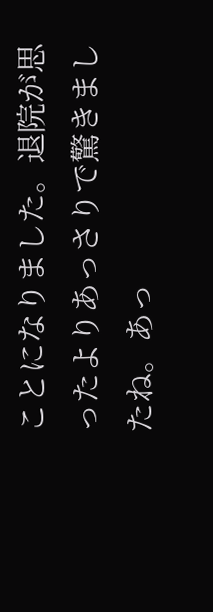ことになりました。退院が思ったよりあっさりで驚きましたね。あっ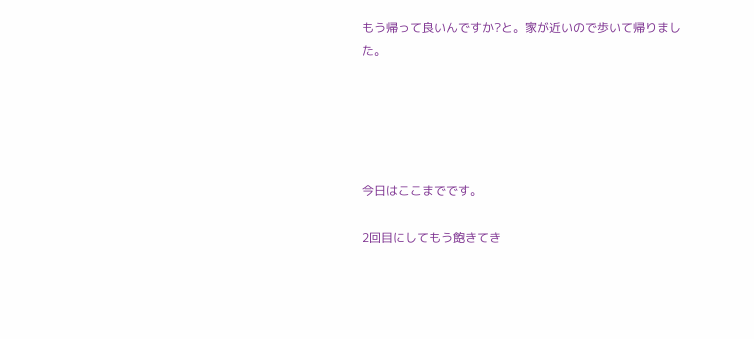もう帰って良いんですか?と。家が近いので歩いて帰りました。





今日はここまでです。

2回目にしてもう飽きてき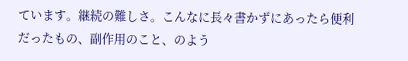ています。継続の難しさ。こんなに長々書かずにあったら便利だったもの、副作用のこと、のよう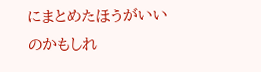にまとめたほうがいいのかもしれ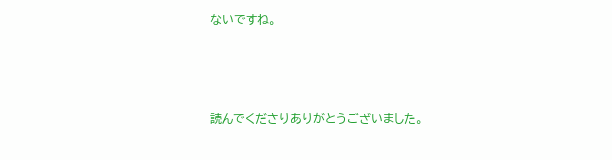ないですね。



読んでくださりありがとうございました。